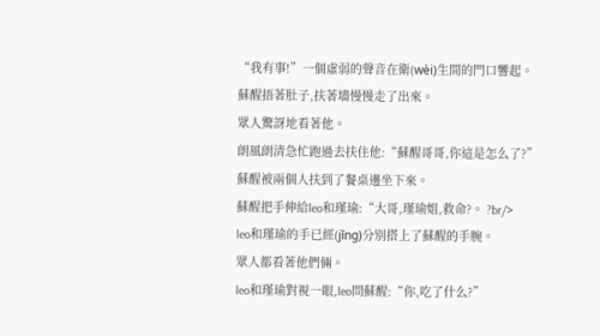“我有事!”一個虛弱的聲音在衛(wèi)生間的門口響起。
蘇醒捂著肚子,扶著墻慢慢走了出來。
眾人驚訝地看著他。
朗風朗清急忙跑過去扶住他:“蘇醒哥哥,你這是怎么了?”
蘇醒被兩個人扶到了餐桌邊坐下來。
蘇醒把手伸給leo和瑾瑜:“大哥,瑾瑜姐,救命?。 ?br/>
leo和瑾瑜的手已經(jīng)分別搭上了蘇醒的手腕。
眾人都看著他們倆。
leo和瑾瑜對視一眼,leo問蘇醒:“你,吃了什么?”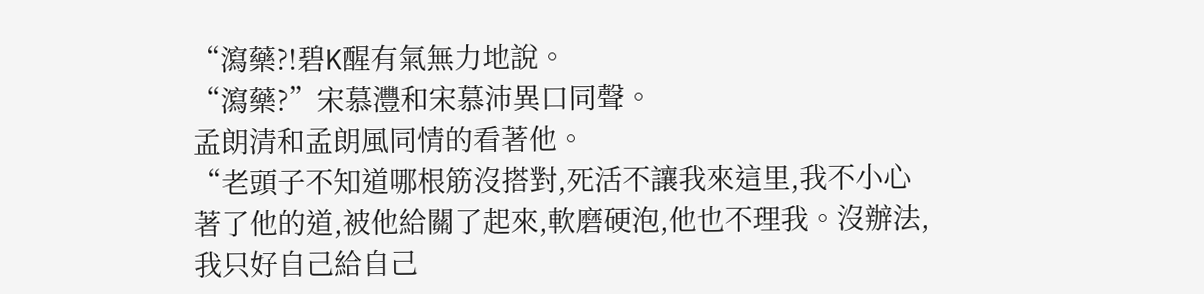“瀉藥?!碧K醒有氣無力地說。
“瀉藥?”宋慕灃和宋慕沛異口同聲。
孟朗清和孟朗風同情的看著他。
“老頭子不知道哪根筋沒搭對,死活不讓我來這里,我不小心著了他的道,被他給關了起來,軟磨硬泡,他也不理我。沒辦法,我只好自己給自己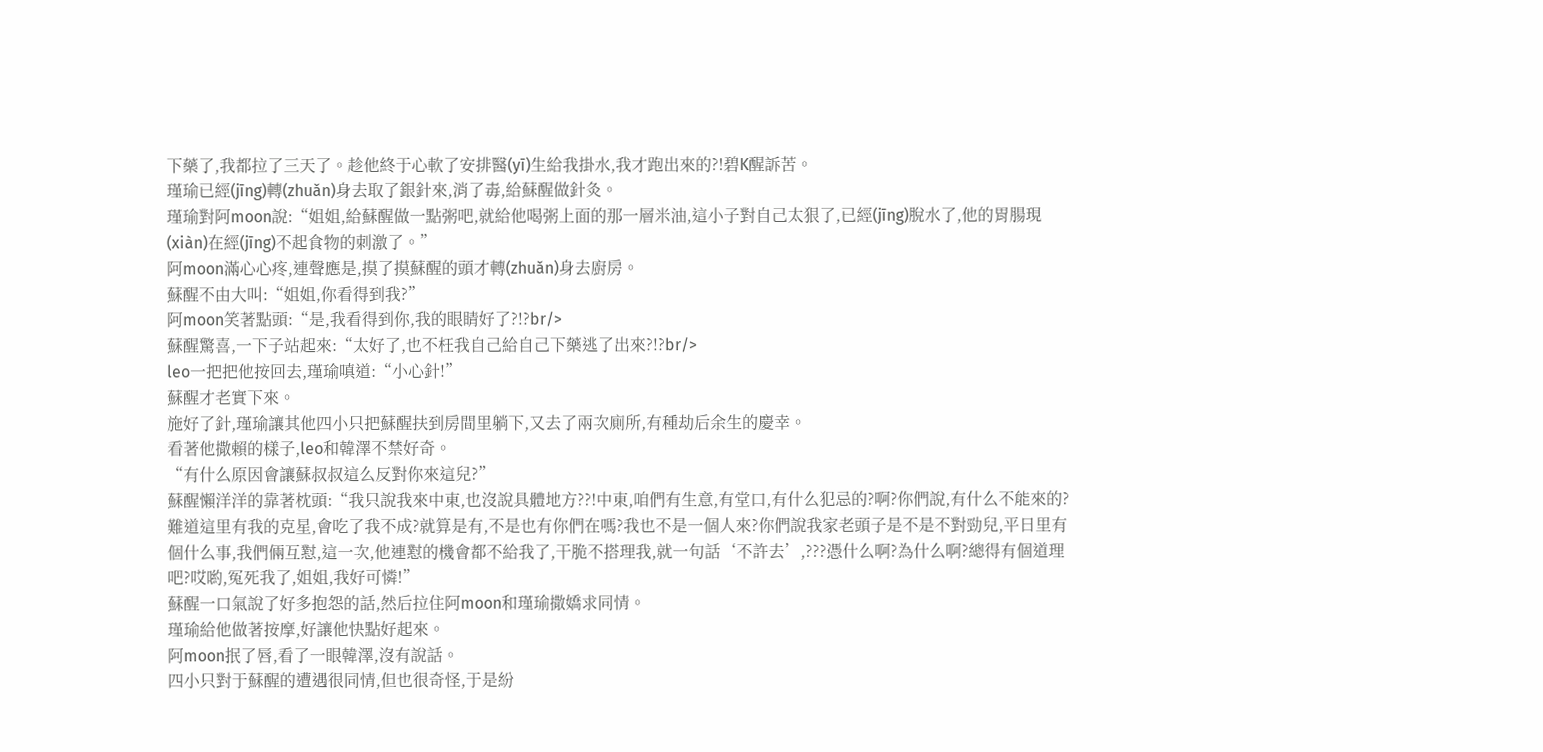下藥了,我都拉了三天了。趁他終于心軟了安排醫(yī)生給我掛水,我才跑出來的?!碧K醒訴苦。
瑾瑜已經(jīng)轉(zhuǎn)身去取了銀針來,消了毒,給蘇醒做針灸。
瑾瑜對阿moon說:“姐姐,給蘇醒做一點粥吧,就給他喝粥上面的那一層米油,這小子對自己太狠了,已經(jīng)脫水了,他的胃腸現(xiàn)在經(jīng)不起食物的刺激了。”
阿moon滿心心疼,連聲應是,摸了摸蘇醒的頭才轉(zhuǎn)身去廚房。
蘇醒不由大叫:“姐姐,你看得到我?”
阿moon笑著點頭:“是,我看得到你,我的眼睛好了?!?br/>
蘇醒驚喜,一下子站起來:“太好了,也不枉我自己給自己下藥逃了出來?!?br/>
leo一把把他按回去,瑾瑜嗔道:“小心針!”
蘇醒才老實下來。
施好了針,瑾瑜讓其他四小只把蘇醒扶到房間里躺下,又去了兩次廁所,有種劫后余生的慶幸。
看著他撒賴的樣子,leo和韓澤不禁好奇。
“有什么原因會讓蘇叔叔這么反對你來這兒?”
蘇醒懶洋洋的靠著枕頭:“我只說我來中東,也沒說具體地方??!中東,咱們有生意,有堂口,有什么犯忌的?啊?你們說,有什么不能來的?難道這里有我的克星,會吃了我不成?就算是有,不是也有你們在嗎?我也不是一個人來?你們說我家老頭子是不是不對勁兒,平日里有個什么事,我們倆互懟,這一次,他連懟的機會都不給我了,干脆不搭理我,就一句話‘不許去’,???憑什么啊?為什么啊?總得有個道理吧?哎喲,冤死我了,姐姐,我好可憐!”
蘇醒一口氣說了好多抱怨的話,然后拉住阿moon和瑾瑜撒嬌求同情。
瑾瑜給他做著按摩,好讓他快點好起來。
阿moon抿了唇,看了一眼韓澤,沒有說話。
四小只對于蘇醒的遭遇很同情,但也很奇怪,于是紛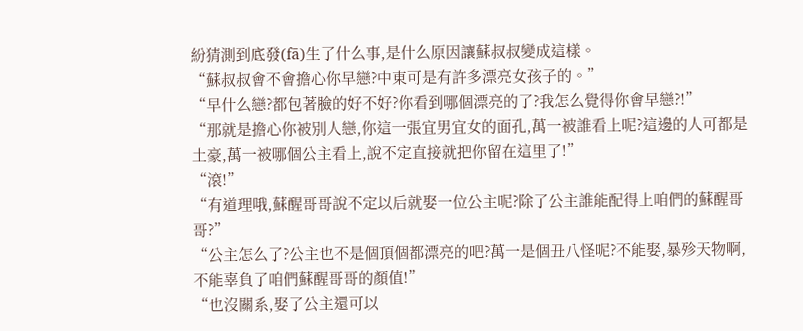紛猜測到底發(fā)生了什么事,是什么原因讓蘇叔叔變成這樣。
“蘇叔叔會不會擔心你早戀?中東可是有許多漂亮女孩子的。”
“早什么戀?都包著臉的好不好?你看到哪個漂亮的了?我怎么覺得你會早戀?!”
“那就是擔心你被別人戀,你這一張宜男宜女的面孔,萬一被誰看上呢?這邊的人可都是土豪,萬一被哪個公主看上,說不定直接就把你留在這里了!”
“滾!”
“有道理哦,蘇醒哥哥說不定以后就娶一位公主呢?除了公主誰能配得上咱們的蘇醒哥哥?”
“公主怎么了?公主也不是個頂個都漂亮的吧?萬一是個丑八怪呢?不能娶,暴殄天物啊,不能辜負了咱們蘇醒哥哥的顏值!”
“也沒關系,娶了公主還可以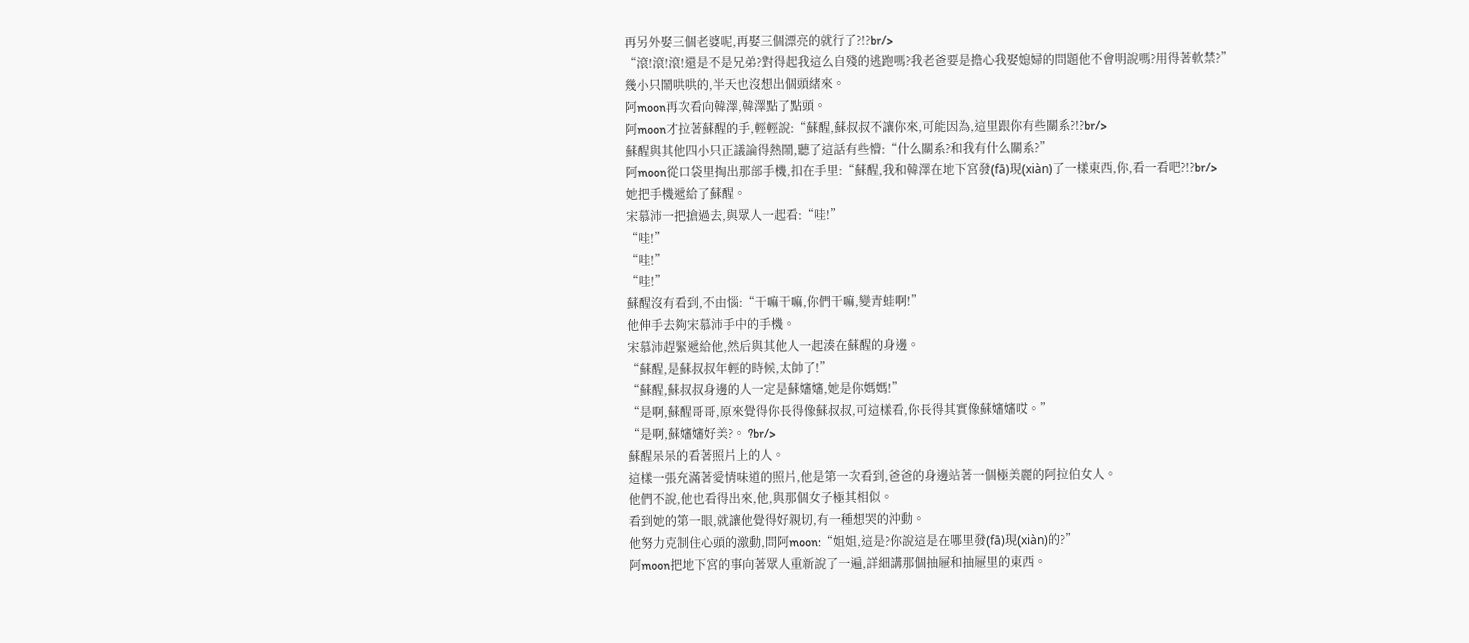再另外娶三個老婆呢,再娶三個漂亮的就行了?!?br/>
“滾!滾!滾!還是不是兄弟?對得起我這么自殘的逃跑嗎?我老爸要是擔心我娶媳婦的問題他不會明說嗎?用得著軟禁?”
幾小只鬧哄哄的,半天也沒想出個頭緒來。
阿moon再次看向韓澤,韓澤點了點頭。
阿moon才拉著蘇醒的手,輕輕說:“蘇醒,蘇叔叔不讓你來,可能因為,這里跟你有些關系?!?br/>
蘇醒與其他四小只正議論得熱鬧,聽了這話有些懵:“什么關系?和我有什么關系?”
阿moon從口袋里掏出那部手機,扣在手里:“蘇醒,我和韓澤在地下宮發(fā)現(xiàn)了一樣東西,你,看一看吧?!?br/>
她把手機遞給了蘇醒。
宋慕沛一把搶過去,與眾人一起看:“哇!”
“哇!”
“哇!”
“哇!”
蘇醒沒有看到,不由惱:“干嘛干嘛,你們干嘛,變青蛙啊!”
他伸手去夠宋慕沛手中的手機。
宋慕沛趕緊遞給他,然后與其他人一起湊在蘇醒的身邊。
“蘇醒,是蘇叔叔年輕的時候,太帥了!”
“蘇醒,蘇叔叔身邊的人一定是蘇嬸嬸,她是你媽媽!”
“是啊,蘇醒哥哥,原來覺得你長得像蘇叔叔,可這樣看,你長得其實像蘇嬸嬸哎。”
“是啊,蘇嬸嬸好美?。 ?br/>
蘇醒呆呆的看著照片上的人。
這樣一張充滿著愛情味道的照片,他是第一次看到,爸爸的身邊站著一個極美麗的阿拉伯女人。
他們不說,他也看得出來,他,與那個女子極其相似。
看到她的第一眼,就讓他覺得好親切,有一種想哭的沖動。
他努力克制住心頭的激動,問阿moon:“姐姐,這是?你說這是在哪里發(fā)現(xiàn)的?”
阿moon把地下宮的事向著眾人重新說了一遍,詳細講那個抽屜和抽屜里的東西。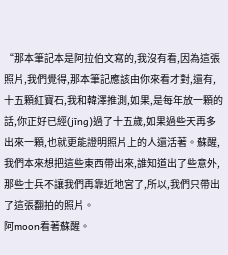“那本筆記本是阿拉伯文寫的,我沒有看,因為這張照片,我們覺得,那本筆記應該由你來看才對,還有,十五顆紅寶石,我和韓澤推測,如果,是每年放一顆的話,你正好已經(jīng)過了十五歲,如果過些天再多出來一顆,也就更能證明照片上的人還活著。蘇醒,我們本來想把這些東西帶出來,誰知道出了些意外,那些士兵不讓我們再靠近地宮了,所以,我們只帶出了這張翻拍的照片。
阿moon看著蘇醒。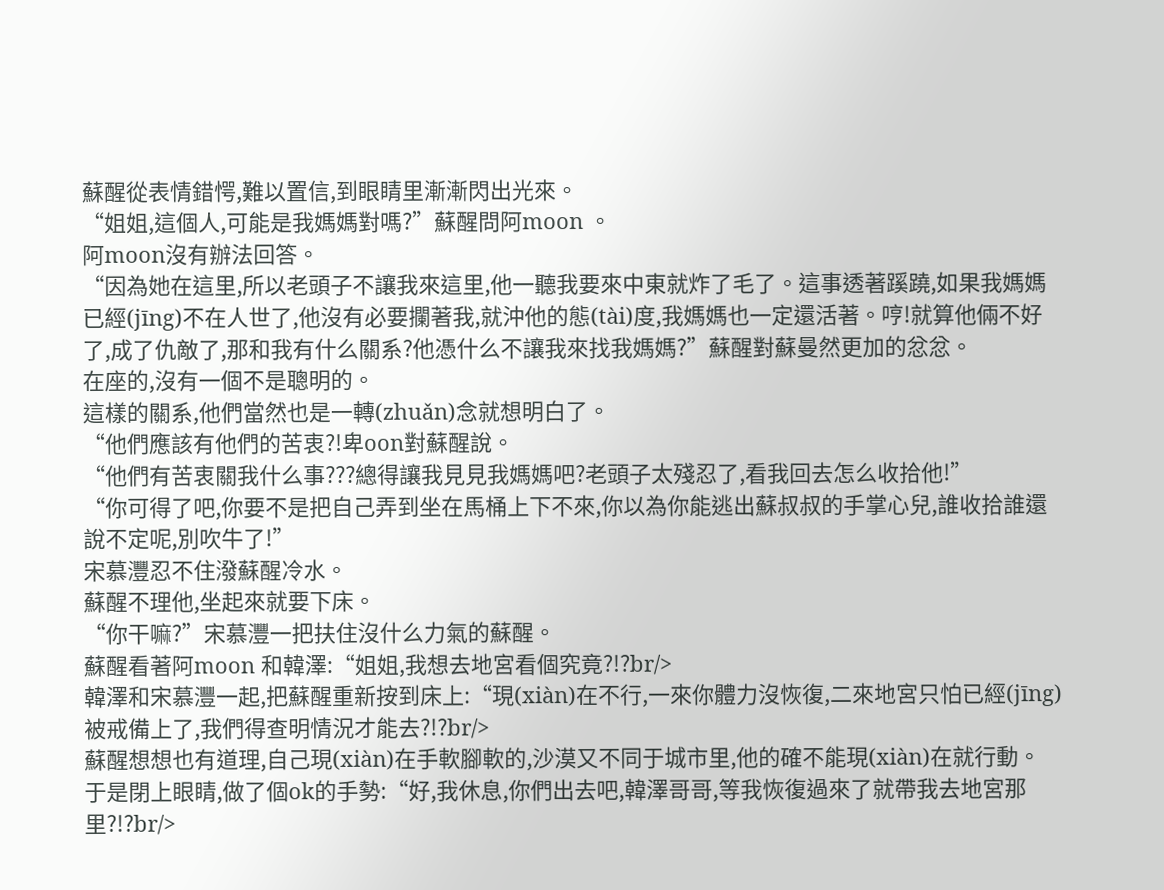蘇醒從表情錯愕,難以置信,到眼睛里漸漸閃出光來。
“姐姐,這個人,可能是我媽媽對嗎?”蘇醒問阿moon 。
阿moon沒有辦法回答。
“因為她在這里,所以老頭子不讓我來這里,他一聽我要來中東就炸了毛了。這事透著蹊蹺,如果我媽媽已經(jīng)不在人世了,他沒有必要攔著我,就沖他的態(tài)度,我媽媽也一定還活著。哼!就算他倆不好了,成了仇敵了,那和我有什么關系?他憑什么不讓我來找我媽媽?”蘇醒對蘇曼然更加的忿忿。
在座的,沒有一個不是聰明的。
這樣的關系,他們當然也是一轉(zhuǎn)念就想明白了。
“他們應該有他們的苦衷?!卑oon對蘇醒說。
“他們有苦衷關我什么事???總得讓我見見我媽媽吧?老頭子太殘忍了,看我回去怎么收拾他!”
“你可得了吧,你要不是把自己弄到坐在馬桶上下不來,你以為你能逃出蘇叔叔的手掌心兒,誰收拾誰還說不定呢,別吹牛了!”
宋慕灃忍不住潑蘇醒冷水。
蘇醒不理他,坐起來就要下床。
“你干嘛?”宋慕灃一把扶住沒什么力氣的蘇醒。
蘇醒看著阿moon 和韓澤:“姐姐,我想去地宮看個究竟?!?br/>
韓澤和宋慕灃一起,把蘇醒重新按到床上:“現(xiàn)在不行,一來你體力沒恢復,二來地宮只怕已經(jīng)被戒備上了,我們得查明情況才能去?!?br/>
蘇醒想想也有道理,自己現(xiàn)在手軟腳軟的,沙漠又不同于城市里,他的確不能現(xiàn)在就行動。
于是閉上眼睛,做了個ok的手勢:“好,我休息,你們出去吧,韓澤哥哥,等我恢復過來了就帶我去地宮那里?!?br/>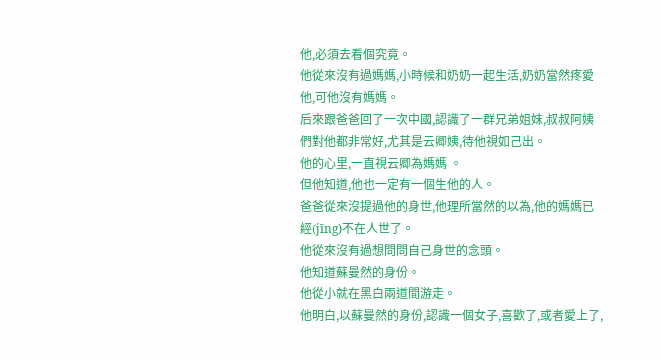他,必須去看個究竟。
他從來沒有過媽媽,小時候和奶奶一起生活,奶奶當然疼愛他,可他沒有媽媽。
后來跟爸爸回了一次中國,認識了一群兄弟姐妹,叔叔阿姨們對他都非常好,尤其是云卿姨,待他視如己出。
他的心里,一直視云卿為媽媽 。
但他知道,他也一定有一個生他的人。
爸爸從來沒提過他的身世,他理所當然的以為,他的媽媽已經(jīng)不在人世了。
他從來沒有過想問問自己身世的念頭。
他知道蘇曼然的身份。
他從小就在黑白兩道間游走。
他明白,以蘇曼然的身份,認識一個女子,喜歡了,或者愛上了,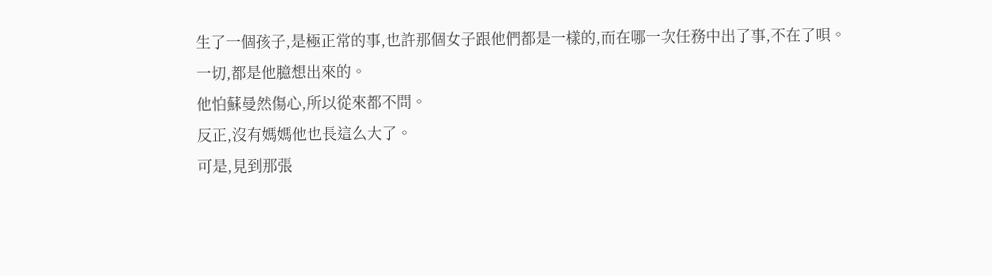生了一個孩子,是極正常的事,也許那個女子跟他們都是一樣的,而在哪一次任務中出了事,不在了唄。
一切,都是他臆想出來的。
他怕蘇曼然傷心,所以從來都不問。
反正,沒有媽媽他也長這么大了。
可是,見到那張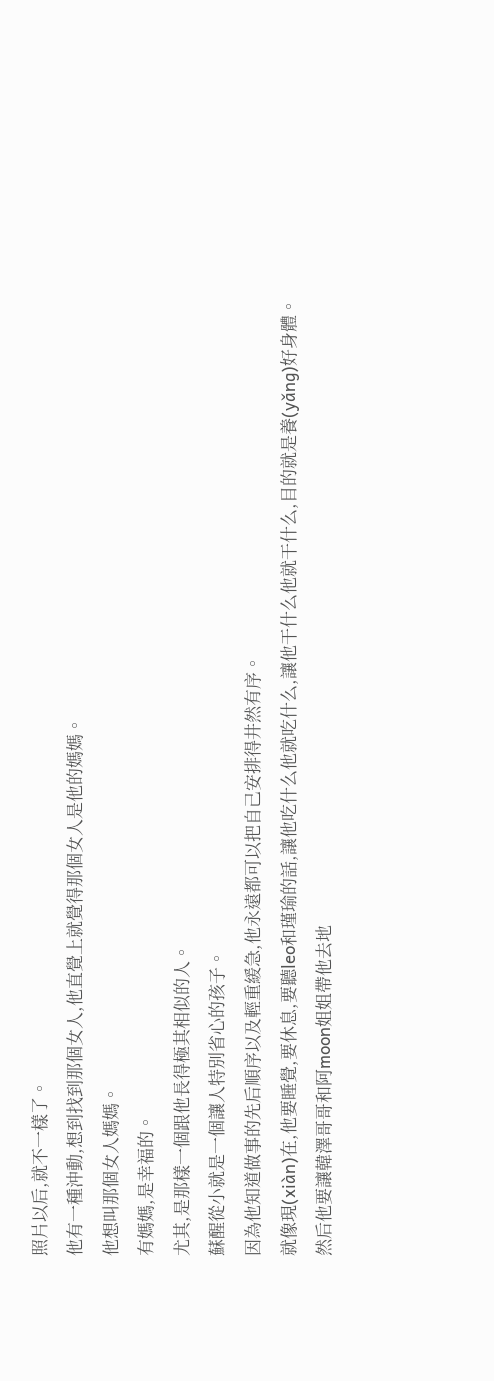照片以后,就不一樣了。
他有一種沖動,想到找到那個女人,他直覺上就覺得那個女人是他的媽媽。
他想叫那個女人媽媽。
有媽媽,是幸福的。
尤其,是那樣一個跟他長得極其相似的人。
蘇醒從小就是一個讓人特別省心的孩子。
因為他知道做事的先后順序以及輕重緩急,他永遠都可以把自己安排得井然有序。
就像現(xiàn)在,他要睡覺,要休息,要聽leo和瑾瑜的話,讓他吃什么他就吃什么,讓他干什么他就干什么,目的就是養(yǎng)好身體。
然后他要讓韓澤哥哥和阿moon姐姐帶他去地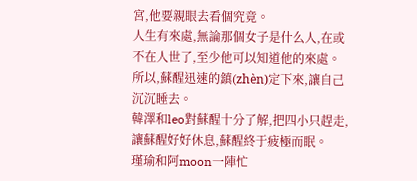宮,他要親眼去看個究竟。
人生有來處,無論那個女子是什么人,在或不在人世了,至少他可以知道他的來處。
所以,蘇醒迅速的鎮(zhèn)定下來,讓自己沉沉睡去。
韓澤和leo對蘇醒十分了解,把四小只趕走,讓蘇醒好好休息,蘇醒終于疲極而眠。
瑾瑜和阿moon一陣忙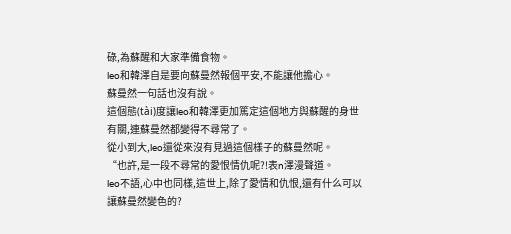碌,為蘇醒和大家準備食物。
leo和韓澤自是要向蘇曼然報個平安,不能讓他擔心。
蘇曼然一句話也沒有說。
這個態(tài)度讓leo和韓澤更加篤定這個地方與蘇醒的身世有關,連蘇曼然都變得不尋常了。
從小到大,leo還從來沒有見過這個樣子的蘇曼然呢。
“也許,是一段不尋常的愛恨情仇呢?!表n澤漫聲道。
leo不語,心中也同樣,這世上,除了愛情和仇恨,還有什么可以讓蘇曼然變色的?